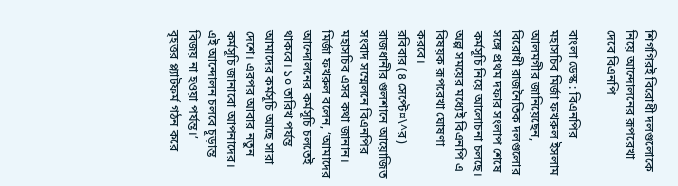শিগগিরই বিরোধী দলগুলোকে নিয়ে আন্দোলনের রূপরেখা দেবে বিএনপি

বাংলা ডেস্ক : বিএনপির মহাসচিব মির্জা ফখরুল ইসলাম আলমগীর জানিয়েছেন, বিরোধী রাজনৈতিক দলগুলোর সঙ্গে প্রথম দফার সংলাপ শেষে কর্মসূচি নিয়ে আলোচনা চলছে। অল্প সময়ের মধ্যেই বিএনপি এ বিষয়ক রূপরেখা ঘোষণা করবে।
রবিবার (৪ সেপ্টে¤\^র) রাজধানীর গুলশানে আয়োজিত সংবাদ সম্মেলনে বিএনপির মহাসচিব এসব কথা জানান।
মির্জা ফখরুল বলেন, ‘আমাদের আন্দোলনের কর্মসূচি চলতেই থাকবে। ১০ তারিখ পর্যন্ত আমাদের কর্মসূচি আছে সারা দেশে। এরপর আবার নতুন কর্মসূচি জানাবো আপনাদের। এই আন্দোলন চলবে চূড়ান্ত বিজয় না হওয়া পর্যন্ত।’
বৃহত্তর প্ল্যাটফর্ম গঠন করে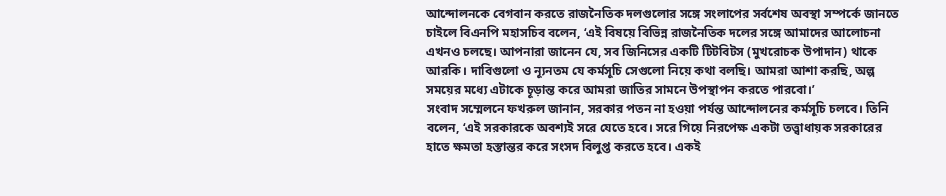আন্দোলনকে বেগবান করতে রাজনৈতিক দলগুলোর সঙ্গে সংলাপের সর্বশেষ অবস্থা সম্পর্কে জানতে চাইলে বিএনপি মহাসচিব বলেন, ‘এই বিষয়ে বিভিন্ন রাজনৈতিক দলের সঙ্গে আমাদের আলোচনা এখনও চলছে। আপনারা জানেন যে, সব জিনিসের একটি টিটবিটস (মুখরোচক উপাদান) থাকে আরকি। দাবিগুলো ও ন্যূনতম যে কর্মসূচি সেগুলো নিয়ে কথা বলছি। আমরা আশা করছি, অল্প সময়ের মধ্যে এটাকে চূড়ান্ত করে আমরা জাতির সামনে উপস্থাপন করতে পারবো।’
সংবাদ সম্মেলনে ফখরুল জানান, সরকার পতন না হওয়া পর্যন্ত আন্দোলনের কর্মসূচি চলবে। তিনি বলেন, ‘এই সরকারকে অবশ্যই সরে যেতে হবে। সরে গিয়ে নিরপেক্ষ একটা তত্ত্বাধায়ক সরকারের হাতে ক্ষমতা হস্তান্তর করে সংসদ বিলুপ্ত করতে হবে। একই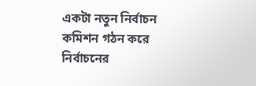একটা নতুন নির্বাচন কমিশন গঠন করে নির্বাচনের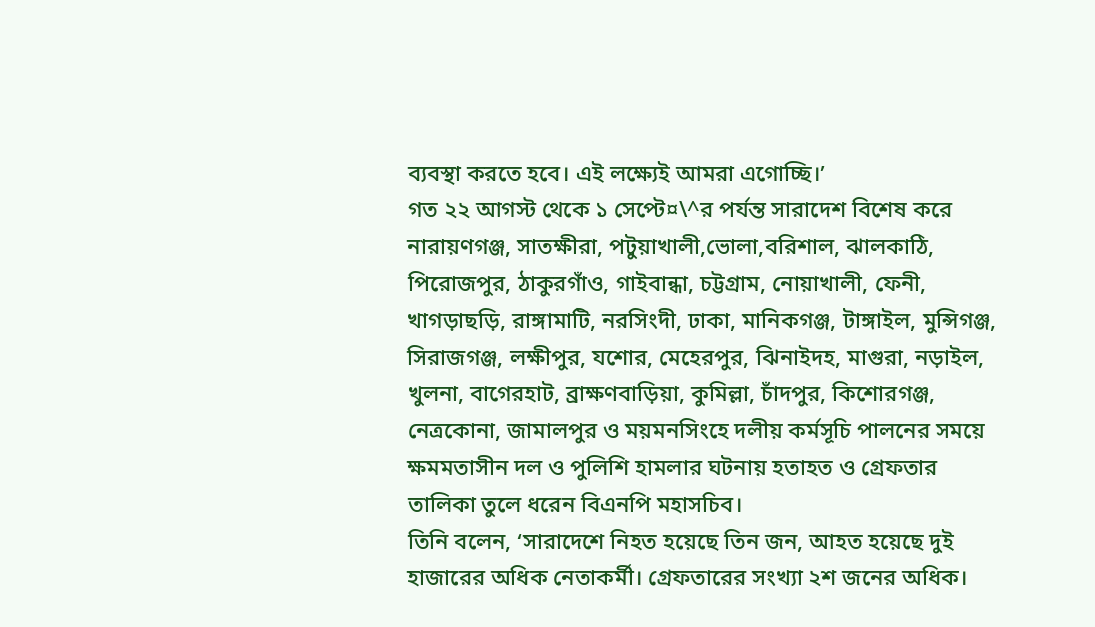ব্যবস্থা করতে হবে। এই লক্ষ্যেই আমরা এগোচ্ছি।’
গত ২২ আগস্ট থেকে ১ সেপ্টে¤\^র পর্যন্ত সারাদেশ বিশেষ করে নারায়ণগঞ্জ, সাতক্ষীরা, পটুয়াখালী,ভোলা,বরিশাল, ঝালকাঠি, পিরোজপুর, ঠাকুরগাঁও, গাইবান্ধা, চট্টগ্রাম, নোয়াখালী, ফেনী, খাগড়াছড়ি, রাঙ্গামাটি, নরসিংদী, ঢাকা, মানিকগঞ্জ, টাঙ্গাইল, মুন্সিগঞ্জ, সিরাজগঞ্জ, লক্ষীপুর, যশোর, মেহেরপুর, ঝিনাইদহ, মাগুরা, নড়াইল, খুলনা, বাগেরহাট, ব্রাক্ষণবাড়িয়া, কুমিল্লা, চাঁদপুর, কিশোরগঞ্জ, নেত্রকোনা, জামালপুর ও ময়মনসিংহে দলীয় কর্মসূচি পালনের সময়ে ক্ষমমতাসীন দল ও পুলিশি হামলার ঘটনায় হতাহত ও গ্রেফতার তালিকা তুলে ধরেন বিএনপি মহাসচিব।
তিনি বলেন, ‘সারাদেশে নিহত হয়েছে তিন জন, আহত হয়েছে দুই হাজারের অধিক নেতাকর্মী। গ্রেফতারের সংখ্যা ২শ জনের অধিক।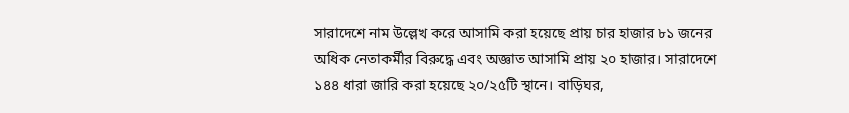সারাদেশে নাম উল্লেখ করে আসামি করা হয়েছে প্রায় চার হাজার ৮১ জনের অধিক নেতাকর্মীর বিরুদ্ধে এবং অজ্ঞাত আসামি প্রায় ২০ হাজার। সারাদেশে ১৪৪ ধারা জারি করা হয়েছে ২০/২৫টি স্থানে। বাড়িঘর,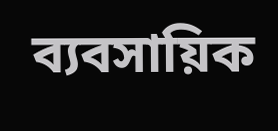ব্যবসায়িক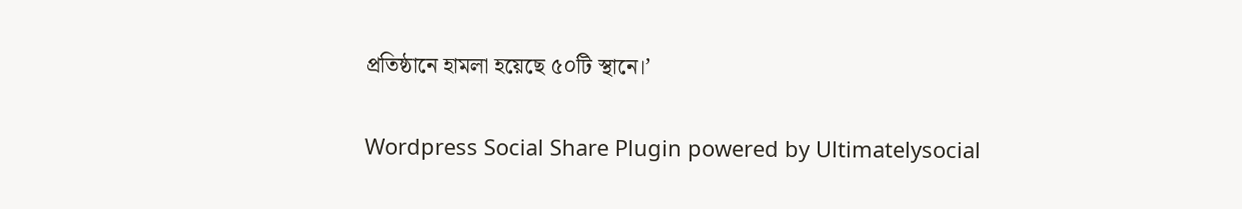প্রতিষ্ঠানে হামলা হয়েছে ৫০টি স্থানে।’

Wordpress Social Share Plugin powered by Ultimatelysocial